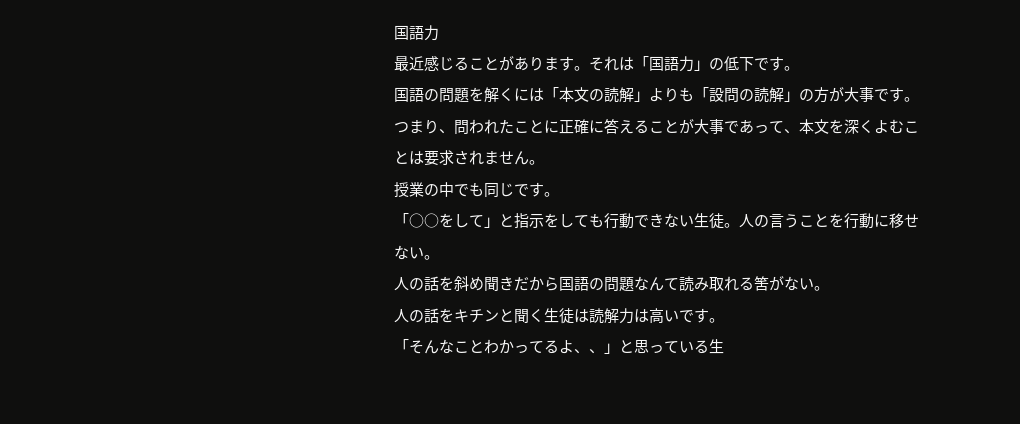国語力
最近感じることがあります。それは「国語力」の低下です。
国語の問題を解くには「本文の読解」よりも「設問の読解」の方が大事です。
つまり、問われたことに正確に答えることが大事であって、本文を深くよむことは要求されません。
授業の中でも同じです。
「○○をして」と指示をしても行動できない生徒。人の言うことを行動に移せない。
人の話を斜め聞きだから国語の問題なんて読み取れる筈がない。
人の話をキチンと聞く生徒は読解力は高いです。
「そんなことわかってるよ、、」と思っている生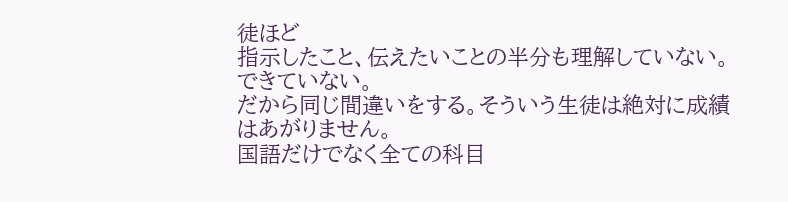徒ほど
指示したこと、伝えたいことの半分も理解していない。できていない。
だから同じ間違いをする。そういう生徒は絶対に成績はあがりません。
国語だけでなく全ての科目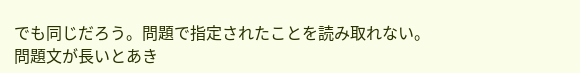でも同じだろう。問題で指定されたことを読み取れない。
問題文が長いとあき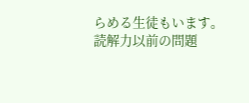らめる生徒もいます。
読解力以前の問題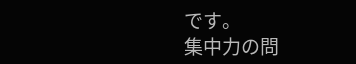です。
集中力の問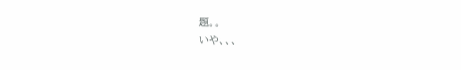題。。
いや、、、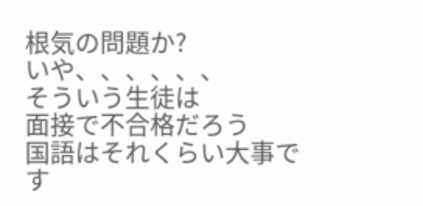根気の問題か?
いや、、、、、、
そういう生徒は
面接で不合格だろう
国語はそれくらい大事です